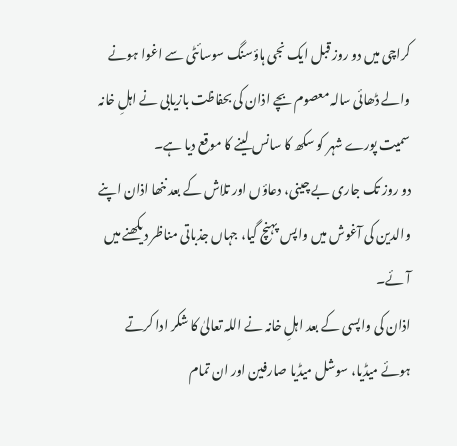کراچی میں دو روز قبل ایک نجی ہاؤسنگ سوسائٹی سے اغوا ہونے والے ڈھائی سالہ معصوم بچے اذان کی بحفاظت بازیابی نے اہلِ خانہ سمیت پورے شہر کو سکھ کا سانس لینے کا موقع دیا ہے۔
دو روز تک جاری بے چینی، دعاؤں اور تلاش کے بعد ننھا اذان اپنے والدین کی آغوش میں واپس پہنچ گیا، جہاں جذباتی مناظر دیکھنے میں آئے۔
اذان کی واپسی کے بعد اہلِ خانہ نے اللہ تعالیٰ کا شکر ادا کرتے ہوئے میڈیا، سوشل میڈیا صارفین اور ان تمام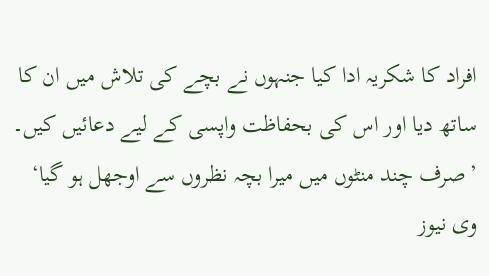افراد کا شکریہ ادا کیا جنہوں نے بچے کی تلاش میں ان کا ساتھ دیا اور اس کی بحفاظت واپسی کے لیے دعائیں کیں۔
’صرف چند منٹوں میں میرا بچہ نظروں سے اوجھل ہو گیا‘
وی نیوز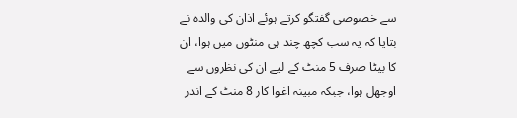سے خصوصی گفتگو کرتے ہوئے اذان کی والدہ نے بتایا کہ یہ سب کچھ چند ہی منٹوں میں ہوا، ان کا بیٹا صرف 5 منٹ کے لیے ان کی نظروں سے اوجھل ہوا، جبکہ مبینہ اغوا کار 8 منٹ کے اندر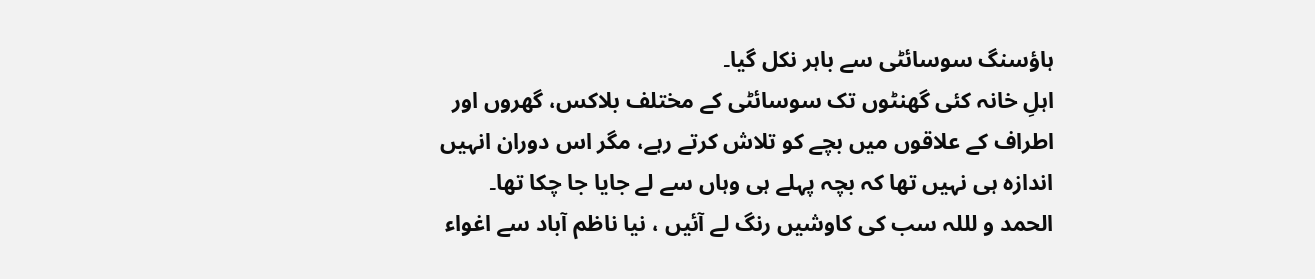ہاؤسنگ سوسائٹی سے باہر نکل گیا۔
اہلِ خانہ کئی گھنٹوں تک سوسائٹی کے مختلف بلاکس، گھروں اور اطراف کے علاقوں میں بچے کو تلاش کرتے رہے، مگر اس دوران انہیں اندازہ ہی نہیں تھا کہ بچہ پہلے ہی وہاں سے لے جایا جا چکا تھا۔
الحمد و لللہ سب کی کاوشیں رنگ لے آئیں ، نیا ناظم آباد سے اغواء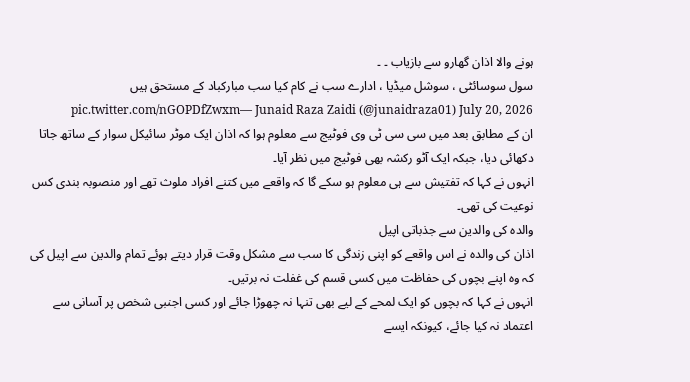ہونے والا اذان گھارو سے بازیاب ۔ ۔
سول سوسائٹی ، سوشل میڈیا ، ادارے سب نے کام کیا سب مبارکباد کے مستحق ہیں pic.twitter.com/nGOPDfZwxm— Junaid Raza Zaidi (@junaidraza01) July 20, 2026
ان کے مطابق بعد میں سی سی ٹی وی فوٹیج سے معلوم ہوا کہ اذان ایک موٹر سائیکل سوار کے ساتھ جاتا دکھائی دیا، جبکہ ایک آٹو رکشہ بھی فوٹیج میں نظر آیا۔
انہوں نے کہا کہ تفتیش سے ہی معلوم ہو سکے گا کہ واقعے میں کتنے افراد ملوث تھے اور منصوبہ بندی کس نوعیت کی تھی۔
والدہ کی والدین سے جذباتی اپیل
اذان کی والدہ نے اس واقعے کو اپنی زندگی کا سب سے مشکل وقت قرار دیتے ہوئے تمام والدین سے اپیل کی کہ وہ اپنے بچوں کی حفاظت میں کسی قسم کی غفلت نہ برتیں۔
انہوں نے کہا کہ بچوں کو ایک لمحے کے لیے بھی تنہا نہ چھوڑا جائے اور کسی اجنبی شخص پر آسانی سے اعتماد نہ کیا جائے، کیونکہ ایسے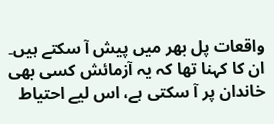واقعات پل بھر میں پیش آ سکتے ہیں۔
ان کا کہنا تھا کہ یہ آزمائش کسی بھی خاندان پر آ سکتی ہے، اس لیے احتیاط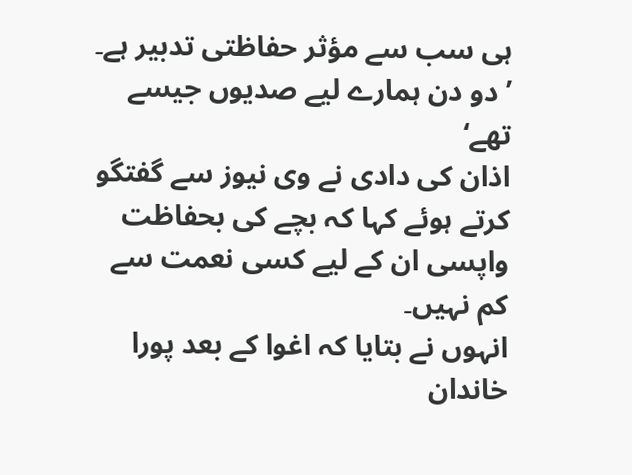ہی سب سے مؤثر حفاظتی تدبیر ہے۔
’دو دن ہمارے لیے صدیوں جیسے تھے‘
اذان کی دادی نے وی نیوز سے گفتگو کرتے ہوئے کہا کہ بچے کی بحفاظت واپسی ان کے لیے کسی نعمت سے کم نہیں۔
انہوں نے بتایا کہ اغوا کے بعد پورا خاندان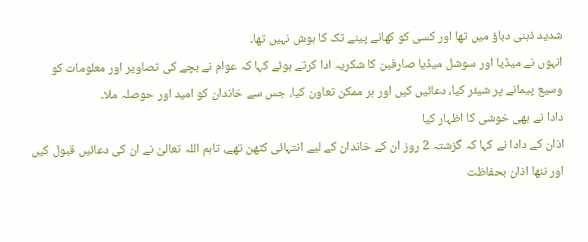شدید ذہنی دباؤ میں تھا اور کسی کو کھانے پینے تک کا ہوش نہیں تھا۔
انہوں نے میڈیا اور سوشل میڈیا صارفین کا شکریہ ادا کرتے ہوئے کہا کہ عوام نے بچے کی تصاویر اور معلومات کو وسیع پیمانے پر شیئر کیا، دعائیں کیں اور ہر ممکن تعاون کیا، جس سے خاندان کو امید اور حوصلہ ملا۔
دادا نے بھی خوشی کا اظہار کیا
اذان کے دادا نے کہا کہ گزشتہ 2 روز ان کے خاندان کے لیے انتہائی کٹھن تھے، تاہم اللہ تعالیٰ نے ان کی دعائیں قبول کیں اور ننھا اذان بحفاظت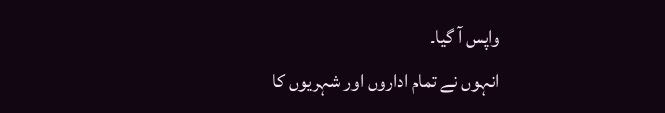واپس آ گیا۔
انہوں نے تمام اداروں اور شہریوں کا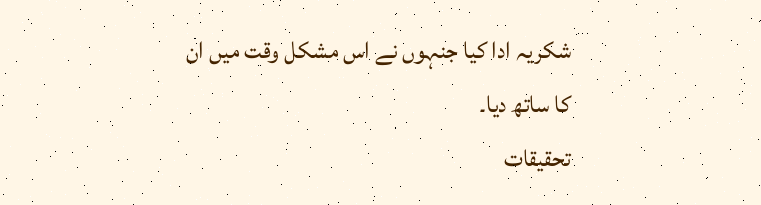شکریہ ادا کیا جنہوں نے اس مشکل وقت میں ان کا ساتھ دیا۔
تحقیقات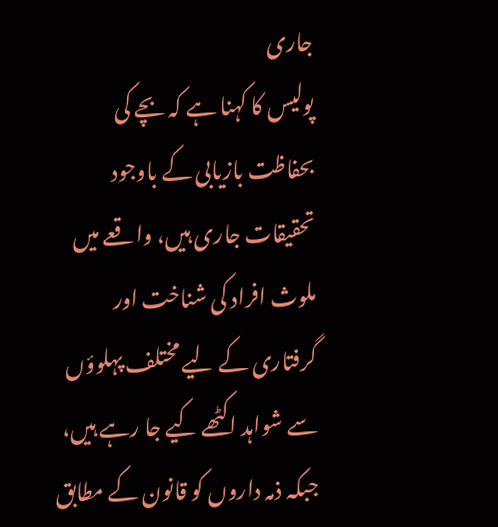جاری
پولیس کا کہنا ہے کہ بچے کی بحفاظت بازیابی کے باوجود تحقیقات جاری ہیں، واقعے میں ملوث افراد کی شناخت اور گرفتاری کے لیے مختلف پہلوؤں سے شواہد اکٹھے کیے جا رہے ہیں، جبکہ ذمہ داروں کو قانون کے مطابق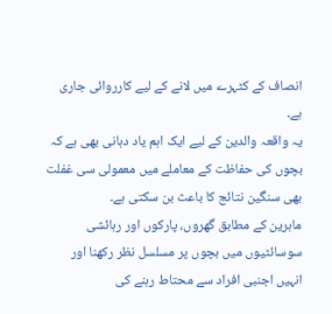انصاف کے کٹہرے میں لانے کے لیے کارروائی جاری ہے۔
یہ واقعہ والدین کے لیے ایک اہم یاد دہانی بھی ہے کہ بچوں کی حفاظت کے معاملے میں معمولی سی غفلت بھی سنگین نتائج کا باعث بن سکتی ہے۔
ماہرین کے مطابق گھروں، پارکوں اور رہائشی سوسائٹیوں میں بچوں پر مسلسل نظر رکھنا اور انہیں اجنبی افراد سے محتاط رہنے کی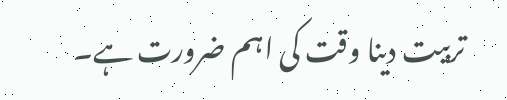تربیت دینا وقت کی اہم ضرورت ہے۔